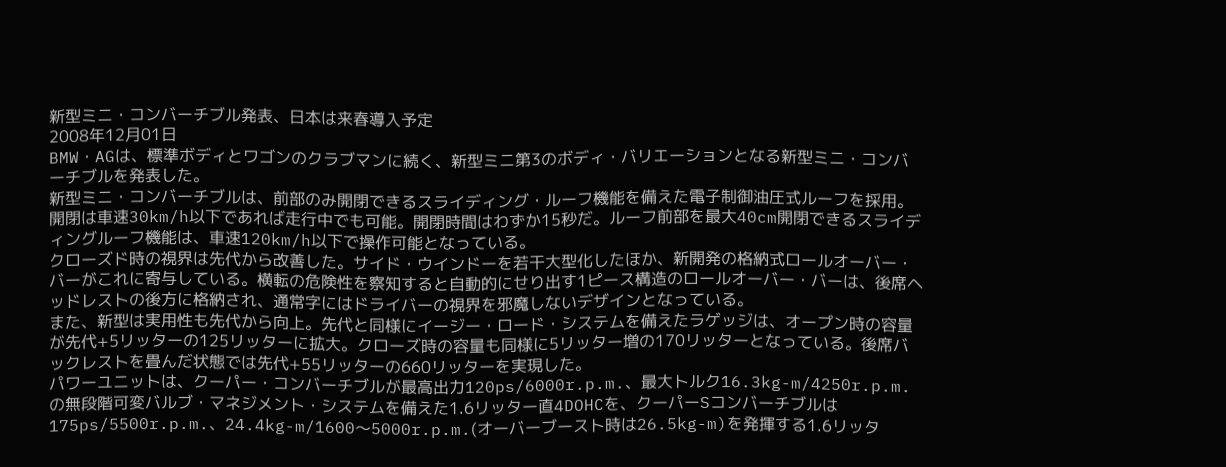新型ミニ・コンバーチブル発表、日本は来春導入予定
2008年12月01日
BMW・AGは、標準ボディとワゴンのクラブマンに続く、新型ミニ第3のボディ・バリエーションとなる新型ミニ・コンバーチブルを発表した。
新型ミニ・コンバーチブルは、前部のみ開閉できるスライディング・ルーフ機能を備えた電子制御油圧式ルーフを採用。開閉は車速30km/h以下であれば走行中でも可能。開閉時間はわずか15秒だ。ルーフ前部を最大40cm開閉できるスライディングルーフ機能は、車速120km/h以下で操作可能となっている。
クローズド時の視界は先代から改善した。サイド・ウインドーを若干大型化したほか、新開発の格納式ロールオーバー・バーがこれに寄与している。横転の危険性を察知すると自動的にせり出す1ピース構造のロールオーバー・バーは、後席ヘッドレストの後方に格納され、通常字にはドライバーの視界を邪魔しないデザインとなっている。
また、新型は実用性も先代から向上。先代と同様にイージー・ロード・システムを備えたラゲッジは、オープン時の容量が先代+5リッターの125リッターに拡大。クローズ時の容量も同様に5リッター増の170リッターとなっている。後席バックレストを畳んだ状態では先代+55リッターの660リッターを実現した。
パワーユニットは、クーパー・コンバーチブルが最高出力120ps/6000r.p.m.、最大トルク16.3kg-m/4250r.p.m.の無段階可変バルブ・マネジメント・システムを備えた1.6リッター直4DOHCを、クーパーSコンバーチブルは175ps/5500r.p.m.、24.4kg-m/1600〜5000r.p.m.(オーバーブースト時は26.5kg-m)を発揮する1.6リッタ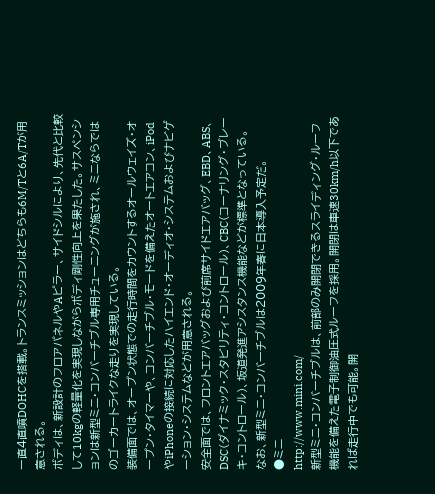ー直4直噴DOHCを搭載。トランスミッションはどちらも6M/Tと6A/Tが用意される。
ボディは、新設計のフロアパネルやAピラー、サイドシルにより、先代と比較して10kgの軽量化を実現しながらボディ剛性向上を果たした。サスペンションは新型ミニ・コンバーチブル専用チューニングが施され、ミニならではのゴーカートライクな走りを実現している。
装備面では、オープン状態での走行時間をカウントするオールウェイズ・オープン・タイマーや、コンバーチブル・モードを備えたオートエアコン、iPodやiPhoneの接続に対応したハイエンド・オーディオ・システムおよびナビゲーション・システムなどが用意される。
安全面では、フロントエアバッグおよび前席サイドエアバッグ、EBD、ABS、DSC(ダイナミック・スタビリティ・コントロール)、CBC(コーナリング・ブレーキ・コントロール)、坂道発進アシスタンス機能などが標準となっている。
なお、新型ミニ・コンバーチブルは2009年春に日本導入予定だ。
●ミニ
http://www.mini.com/
新型ミニ・コンバーチブルは、前部のみ開閉できるスライディング・ルーフ機能を備えた電子制御油圧式ルーフを採用。開閉は車速30km/h以下であれば走行中でも可能。開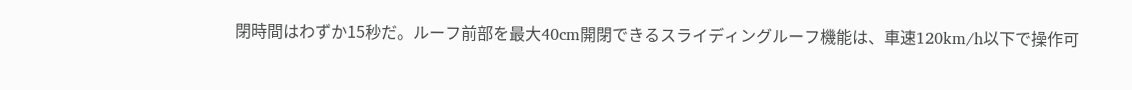閉時間はわずか15秒だ。ルーフ前部を最大40cm開閉できるスライディングルーフ機能は、車速120km/h以下で操作可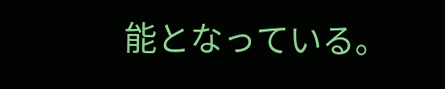能となっている。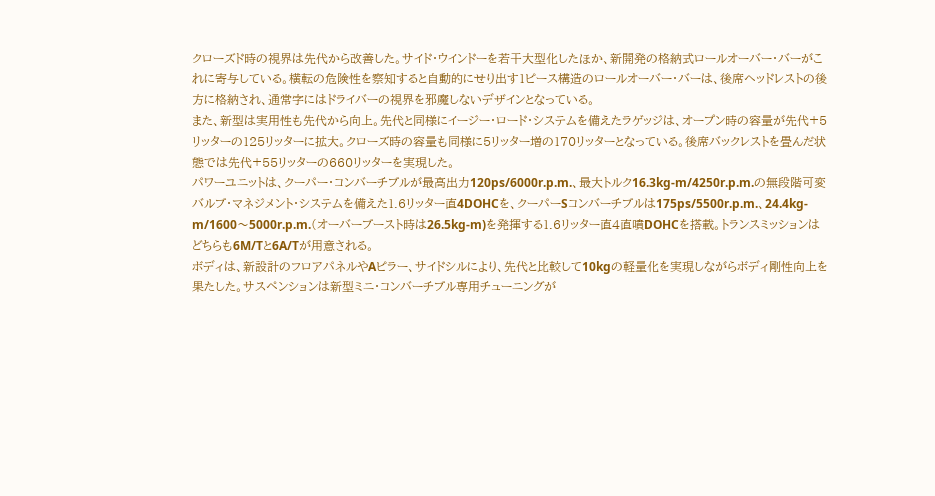クローズド時の視界は先代から改善した。サイド・ウインドーを若干大型化したほか、新開発の格納式ロールオーバー・バーがこれに寄与している。横転の危険性を察知すると自動的にせり出す1ピース構造のロールオーバー・バーは、後席ヘッドレストの後方に格納され、通常字にはドライバーの視界を邪魔しないデザインとなっている。
また、新型は実用性も先代から向上。先代と同様にイージー・ロード・システムを備えたラゲッジは、オープン時の容量が先代+5リッターの125リッターに拡大。クローズ時の容量も同様に5リッター増の170リッターとなっている。後席バックレストを畳んだ状態では先代+55リッターの660リッターを実現した。
パワーユニットは、クーパー・コンバーチブルが最高出力120ps/6000r.p.m.、最大トルク16.3kg-m/4250r.p.m.の無段階可変バルブ・マネジメント・システムを備えた1.6リッター直4DOHCを、クーパーSコンバーチブルは175ps/5500r.p.m.、24.4kg-m/1600〜5000r.p.m.(オーバーブースト時は26.5kg-m)を発揮する1.6リッター直4直噴DOHCを搭載。トランスミッションはどちらも6M/Tと6A/Tが用意される。
ボディは、新設計のフロアパネルやAピラー、サイドシルにより、先代と比較して10kgの軽量化を実現しながらボディ剛性向上を果たした。サスペンションは新型ミニ・コンバーチブル専用チューニングが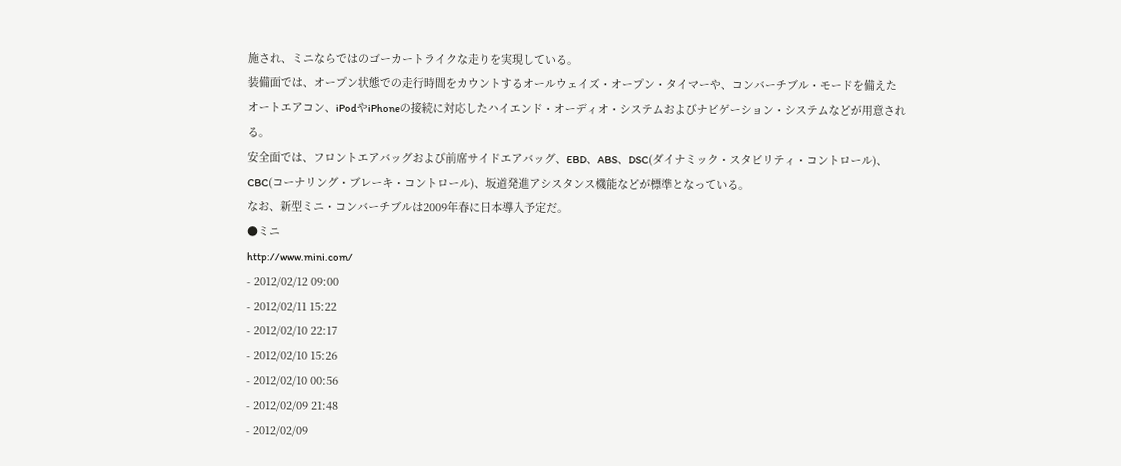施され、ミニならではのゴーカートライクな走りを実現している。
装備面では、オープン状態での走行時間をカウントするオールウェイズ・オープン・タイマーや、コンバーチブル・モードを備えたオートエアコン、iPodやiPhoneの接続に対応したハイエンド・オーディオ・システムおよびナビゲーション・システムなどが用意される。
安全面では、フロントエアバッグおよび前席サイドエアバッグ、EBD、ABS、DSC(ダイナミック・スタビリティ・コントロール)、CBC(コーナリング・ブレーキ・コントロール)、坂道発進アシスタンス機能などが標準となっている。
なお、新型ミニ・コンバーチブルは2009年春に日本導入予定だ。
●ミニ
http://www.mini.com/
- 2012/02/12 09:00
- 2012/02/11 15:22
- 2012/02/10 22:17
- 2012/02/10 15:26
- 2012/02/10 00:56
- 2012/02/09 21:48
- 2012/02/09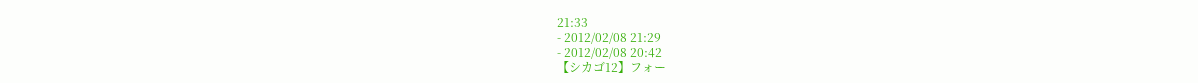21:33
- 2012/02/08 21:29
- 2012/02/08 20:42
【シカゴ12】フォー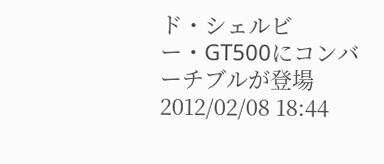ド・シェルビー・GT500にコンバーチブルが登場
2012/02/08 18:44